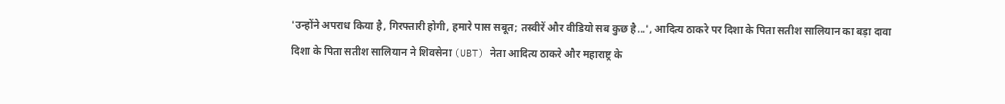'उन्होंने अपराध किया है, गिरफ्तारी होगी, हमारे पास सबूत; तस्वीरें और वीडियो सब कुछ है...', आदित्य ठाकरे पर दिशा के पिता सतीश सालियान का बड़ा दावा
दिशा के पिता सतीश सालियान ने शिवसेना (UBT) नेता आदित्य ठाकरे और महाराष्ट्र के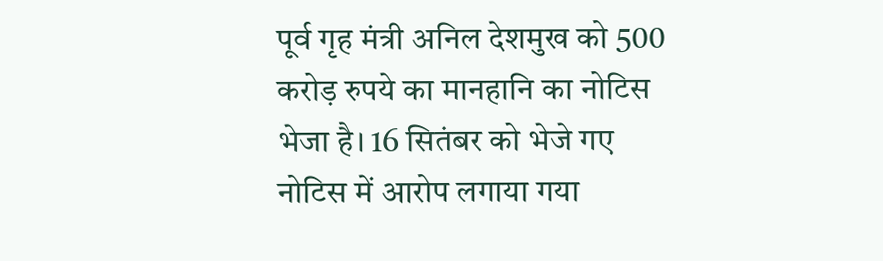पूर्व गृह मंत्री अनिल देशमुख को 500 करोड़ रुपये का मानहानि का नोटिस भेजा है। 16 सितंबर को भेजे गए नोटिस में आरोप लगाया गया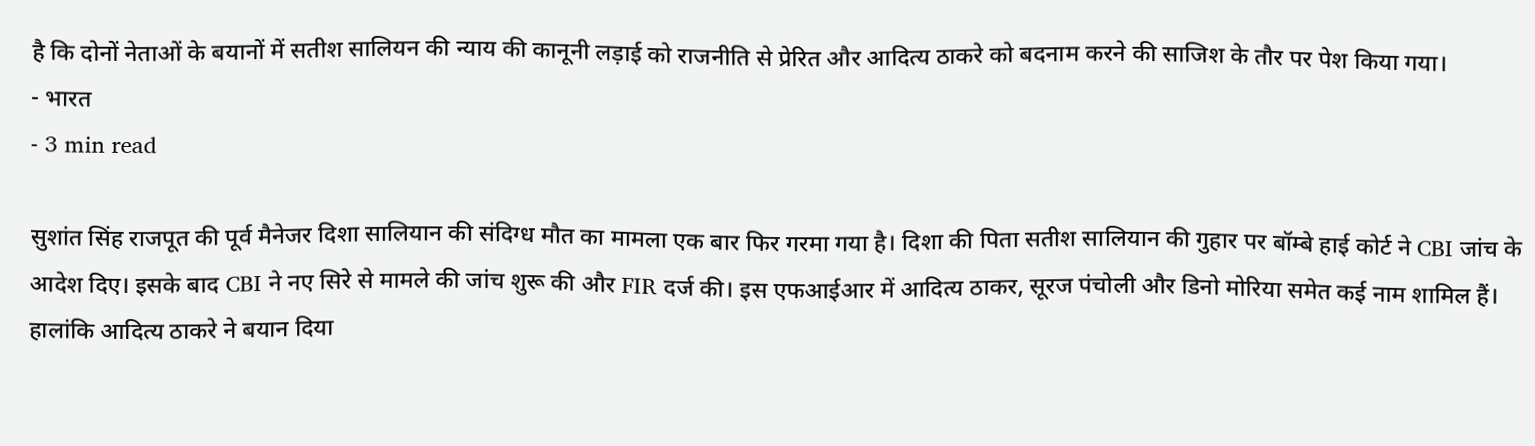है कि दोनों नेताओं के बयानों में सतीश सालियन की न्याय की कानूनी लड़ाई को राजनीति से प्रेरित और आदित्य ठाकरे को बदनाम करने की साजिश के तौर पर पेश किया गया।
- भारत
- 3 min read

सुशांत सिंह राजपूत की पूर्व मैनेजर दिशा सालियान की संदिग्ध मौत का मामला एक बार फिर गरमा गया है। दिशा की पिता सतीश सालियान की गुहार पर बॉम्बे हाई कोर्ट ने CBI जांच के आदेश दिए। इसके बाद CBI ने नए सिरे से मामले की जांच शुरू की और FIR दर्ज की। इस एफआईआर में आदित्य ठाकर, सूरज पंचोली और डिनो मोरिया समेत कई नाम शामिल हैं। हालांकि आदित्य ठाकरे ने बयान दिया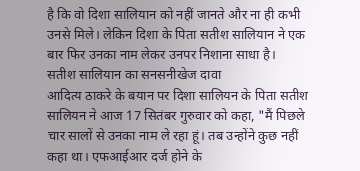है कि वो दिशा सालियान को नहीं जानते और ना ही कभी उनसे मिले। लेकिन दिशा के पिता सतीश सालियान ने एक बार फिर उनका नाम लेकर उनपर निशाना साधा है।
सतीश सालियान का सनसनीखेज दावा
आदित्य ठाकरे के बयान पर दिशा सालियन के पिता सतीश सालियन ने आज 17 सितंबर गुरुवार को कहा, "मैं पिछले चार सालों से उनका नाम ले रहा हूं। तब उन्होंने कुछ नहीं कहा था। एफआईआर दर्ज होने के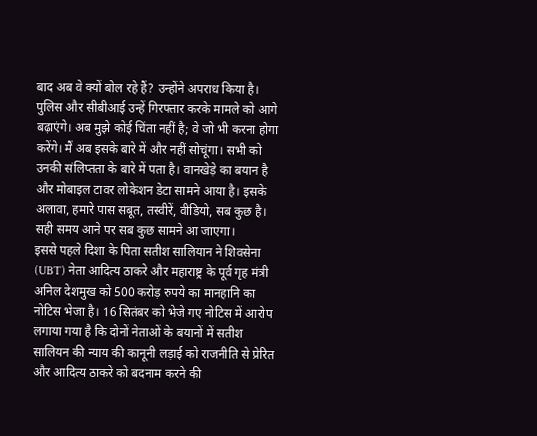बाद अब वे क्यों बोल रहे हैं? उन्होंने अपराध किया है। पुलिस और सीबीआई उन्हें गिरफ्तार करके मामले को आगे बढ़ाएंगे। अब मुझे कोई चिंता नहीं है; वे जो भी करना होगा करेंगे। मैं अब इसके बारे में और नहीं सोचूंगा। सभी को उनकी संलिप्तता के बारे में पता है। वानखेड़े का बयान है और मोबाइल टावर लोकेशन डेटा सामने आया है। इसके अलावा, हमारे पास सबूत, तस्वीरें, वीडियो, सब कुछ है। सही समय आने पर सब कुछ सामने आ जाएगा।
इससे पहले दिशा के पिता सतीश सालियान ने शिवसेना (UBT) नेता आदित्य ठाकरे और महाराष्ट्र के पूर्व गृह मंत्री अनिल देशमुख को 500 करोड़ रुपये का मानहानि का नोटिस भेजा है। 16 सितंबर को भेजे गए नोटिस में आरोप लगाया गया है कि दोनों नेताओं के बयानों में सतीश सालियन की न्याय की कानूनी लड़ाई को राजनीति से प्रेरित और आदित्य ठाकरे को बदनाम करने की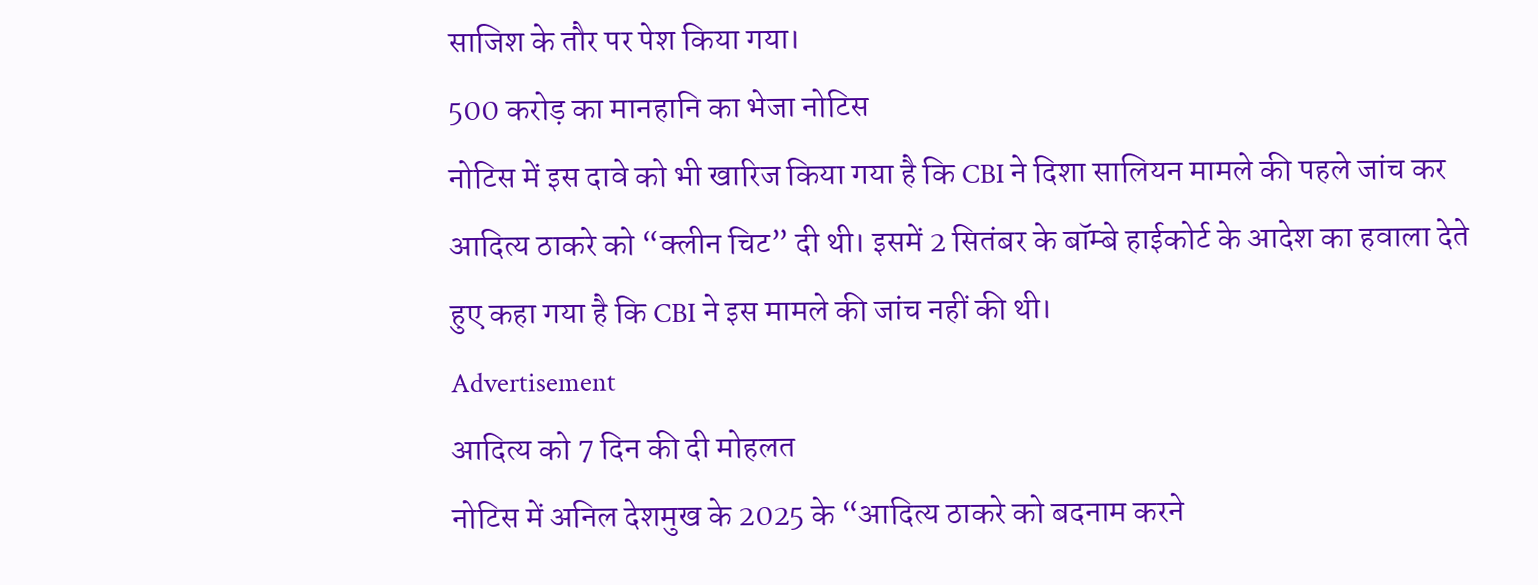साजिश के तौर पर पेश किया गया।
500 करोड़ का मानहानि का भेजा नोटिस
नोटिस में इस दावे को भी खारिज किया गया है कि CBI ने दिशा सालियन मामले की पहले जांच कर आदित्य ठाकरे को “क्लीन चिट” दी थी। इसमें 2 सितंबर के बॉम्बे हाईकोर्ट के आदेश का हवाला देते हुए कहा गया है कि CBI ने इस मामले की जांच नहीं की थी।
Advertisement
आदित्य को 7 दिन की दी मोहलत
नोटिस में अनिल देशमुख के 2025 के “आदित्य ठाकरे को बदनाम करने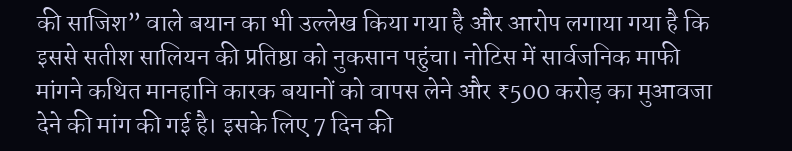की साजिश” वाले बयान का भी उल्लेख किया गया है और आरोप लगाया गया है कि इससे सतीश सालियन की प्रतिष्ठा को नुकसान पहुंचा। नोटिस में सार्वजनिक माफी मांगने कथित मानहानि कारक बयानों को वापस लेने और ₹500 करोड़ का मुआवजा देने की मांग की गई है। इसके लिए 7 दिन की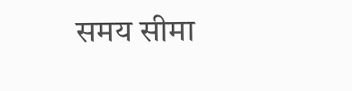समय सीमा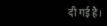दी गई है।